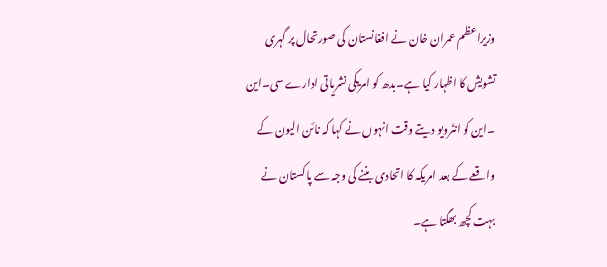وزیراعظم عمران خان نے افغانستان کی صورتحال پر گہری تشویش کا اظہار کیا ہے۔بدھ کو امریکی نشریاتی ادارے سی۔این ۔این کو انٹرویو دیتے وقت انہوں نے کہا کہ نائن الیون کے واقعے کے بعد امریکہ کا اتحادی بننے کی وجہ سے پاکستان نے بہت کچھ بھگتا ہے۔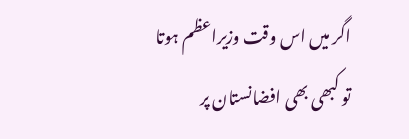اگر میں اس وقت وزیراعظم ہوتا تو کبھی بھی افضانستان پر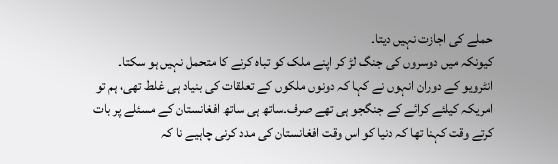حملے کی اجازت نہیں دیتا۔
کیونکہ میں دوسروں کی جنگ لڑ کر اپنے ملک کو تباہ کرنے کا متحمل نہیں ہو سکتا۔
انٹرویو کے دوران انہوں نے کہا کہ دونوں ملکوں کے تعلقات کی بنیاد ہی غلط تھی، ہم تو امریکہ کیلئے کرائے کے جنگجو ہی تھے صرف۔ساتھ ہی ساتھ افغانستان کے مسئلے پر بات کرتے وقت کہنا تھا کہ دنیا کو اس وقت افغانستان کی مدد کرنی چاہیے نا کہ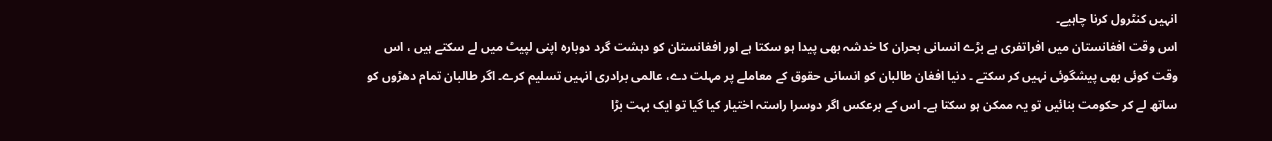انہیں کنٹرول کرنا چاہیے۔
اس وقت افغانستان میں افراتفری ہے بڑے انسانی بحران کا خدشہ بھی پیدا ہو سکتا ہے اور افغانستان کو دہشت گرد دوبارہ اپنی لپیٹ میں لے سکتے ہیں ، اس وقت کوئی بھی پیشگوئی نہیں کر سکتے ۔ دنیا افغان طالبان کو انسانی حقوق کے معاملے پر مہلت دے، عالمی برادری انہیں تسلیم کرے۔ اگر طالبان تمام دھڑوں کو ساتھ لے کر حکومت بنائیں تو یہ ممکن ہو سکتا ہے۔ اس کے برعکس اگر دوسرا راستہ اختیار کیا گیا تو ایک بہت بڑا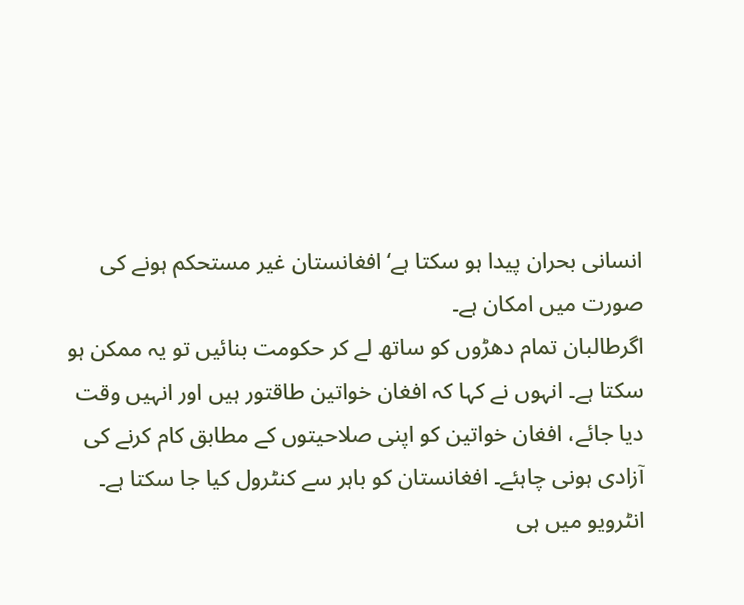انسانی بحران پیدا ہو سکتا ہے‘افغانستان غیر مستحکم ہونے کی صورت میں امکان ہے۔
اگرطالبان تمام دھڑوں کو ساتھ لے کر حکومت بنائیں تو یہ ممکن ہو سکتا ہے۔ انہوں نے کہا کہ افغان خواتین طاقتور ہیں اور انہیں وقت دیا جائے، افغان خواتین کو اپنی صلاحیتوں کے مطابق کام کرنے کی آزادی ہونی چاہئے۔ افغانستان کو باہر سے کنٹرول کیا جا سکتا ہے۔
انٹرویو میں ہی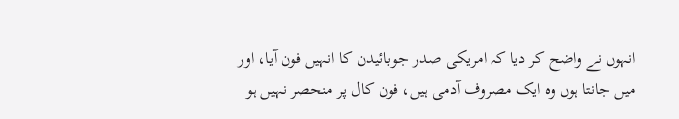انہوں نے واضح کر دیا کہ امریکی صدر جوبائیدن کا انہیں فون آیا، اور میں جانتا ہوں وہ ایک مصروف آدمی ہیں، فون کال پر منحصر نہیں ہو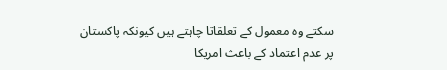سکتے وہ معمول کے تعلقاتا چاہتے ہیں کیونکہ پاکستان پر عدم اعتماد کے باعث امریکا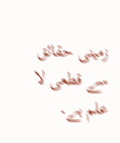زمینی حقائق سے قطعی لا علم ہے۔